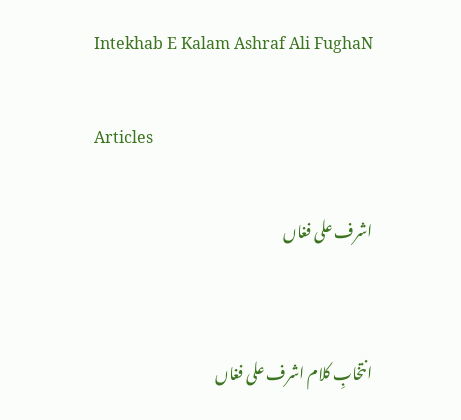Intekhab E Kalam Ashraf Ali FughaN

Articles

اشرف علی فغاں


انتخابِ کلام اشرف علی فغاں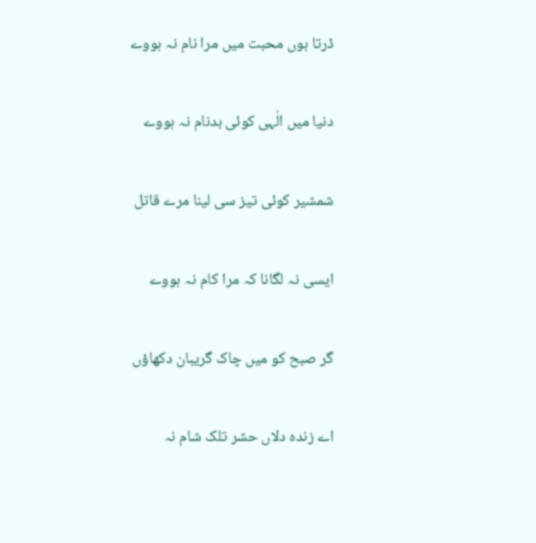ڈرتا ہوں محبت میں مرا نام نہ ہووے

دنیا میں الٰہی کوئی بدنام نہ ہووے

شمشیر کوئی تیز سی لینا مرے قاتل

ایسی نہ لگانا کہ مرا کام نہ ہووے

گر صبح کو میں چاک گریبان دکھاؤں

اے زندہ دلاں حشر تلک شام نہ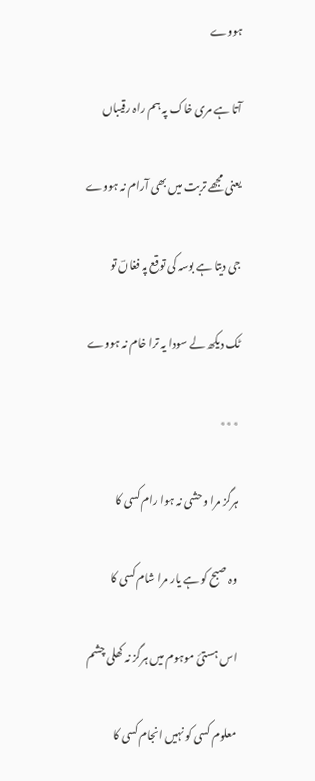ہووے

آتا ہے مری خاک پہ ہم راہ رقیباں

یعنی مجھے تربت میں بھی آرام نہ ہووے

جی دیتا ہے بوسہ کی توقع پہ فغاںؔ تو

ٹک دیکھ لے سودا یہ ترا خام نہ ہووے

٭٭٭

ہرگز مرا وحشی نہ ہوا رام کسی کا

وہ صبح کو ہے یار مرا شام کسی کا

اس ہستئ موہوم میں ہرگز نہ کھلی چشم

معلوم کسی کو نہیں انجام کسی کا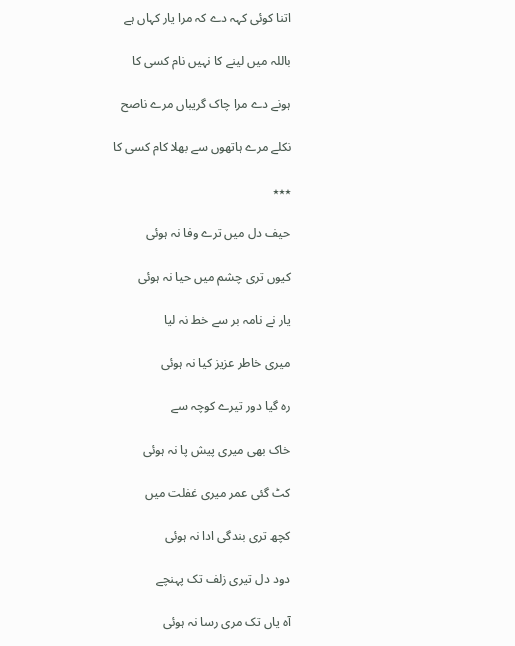اتنا کوئی کہہ دے کہ مرا یار کہاں ہے

باللہ میں لینے کا نہیں نام کسی کا

ہونے دے مرا چاک گریباں مرے ناصح

نکلے مرے ہاتھوں سے بھلا کام کسی کا

٭٭٭

حیف دل میں ترے وفا نہ ہوئی

کیوں تری چشم میں حیا نہ ہوئی

یار نے نامہ بر سے خط نہ لیا

میری خاطر عزیز کیا نہ ہوئی

رہ گیا دور تیرے کوچہ سے

خاک بھی میری پیش پا نہ ہوئی

کٹ گئی عمر میری غفلت میں

کچھ تری بندگی ادا نہ ہوئی

دود دل تیری زلف تک پہنچے

آہ یاں تک مری رسا نہ ہوئی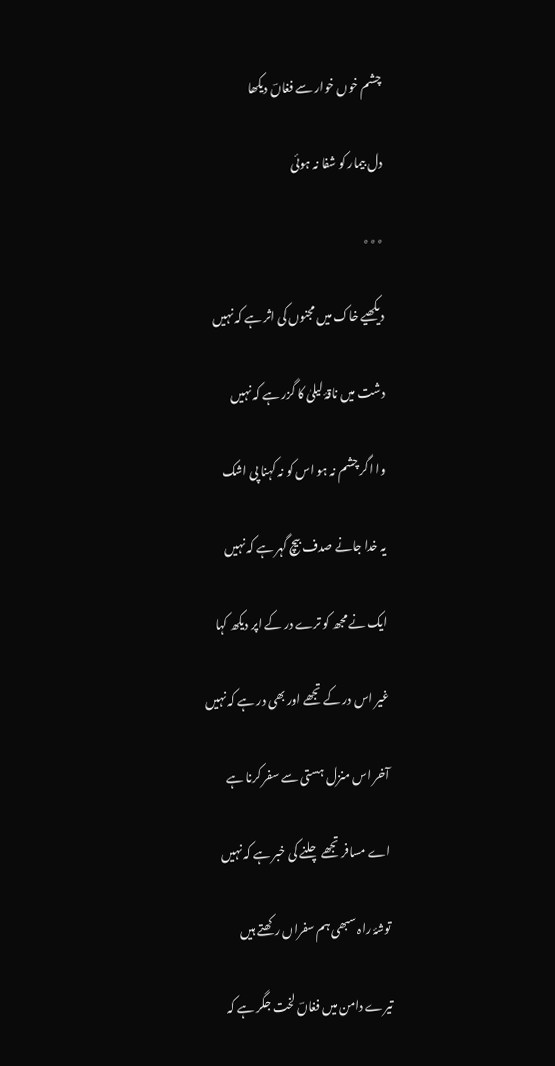چشم خوں خوار سے فغاںؔ دیکھا

دل بیمار کو شفا نہ ہوئی

٭٭٭

دیکھیے خاک میں مجنوں کی اثر ہے کہ نہیں

دشت میں ناقۂ لیلیٰ کا گزر ہے کہ نہیں

وا اگر چشم نہ ہو اس کو نہ کہنا پی اشک

یہ خدا جانے صدف بیچ گہر ہے کہ نہیں

ایک نے مجھ کو ترے در کے اپر دیکھ کہا

غیر اس در کے تجھے اور بھی در ہے کہ نہیں

آخر اس منزل ہستی سے سفر کرنا ہے

اے مسافر تجھے چلنے کی خبر ہے کہ نہیں

توشۂ راہ سبھی ہم سفراں رکھتے ہیں

تیرے دامن میں فغاںؔ لخت جگر ہے کہ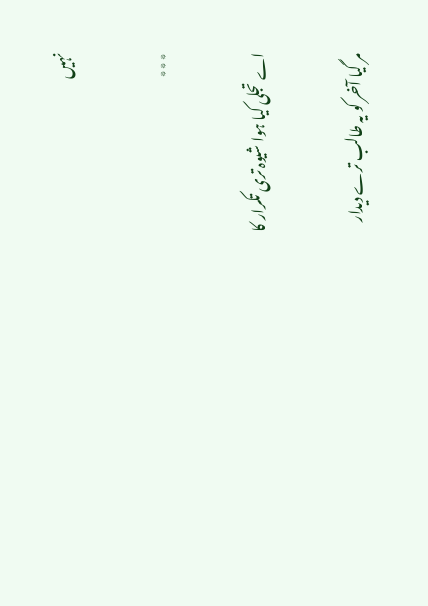نہیں

٭٭٭

اے تجلی کیا ہوا شیوہ تری تکرار کا

مر گیا آخر کو یہ طالب ترے دیدار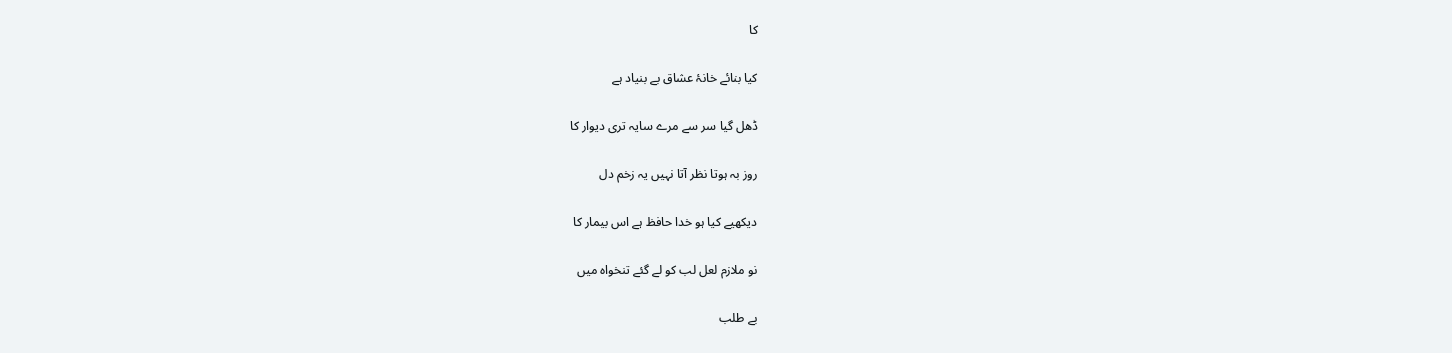کا

کیا بنائے خانۂ عشاق بے بنیاد ہے

ڈھل گیا سر سے مرے سایہ تری دیوار کا

روز بہ ہوتا نظر آتا نہیں یہ زخم دل

دیکھیے کیا ہو خدا حافظ ہے اس بیمار کا

نو ملازم لعل لب کو لے گئے تنخواہ میں

بے طلب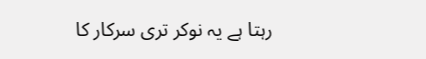رہتا ہے یہ نوکر تری سرکار کا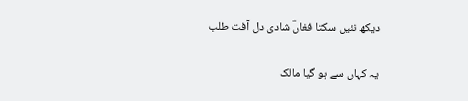دیکھ نئیں سکتا فغاںؔ شادی دل آفت طلب

یہ کہاں سے ہو گیا مالک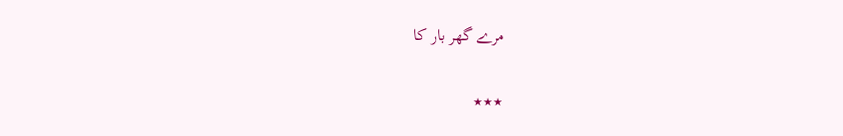مرے گھر بار کا

٭٭٭